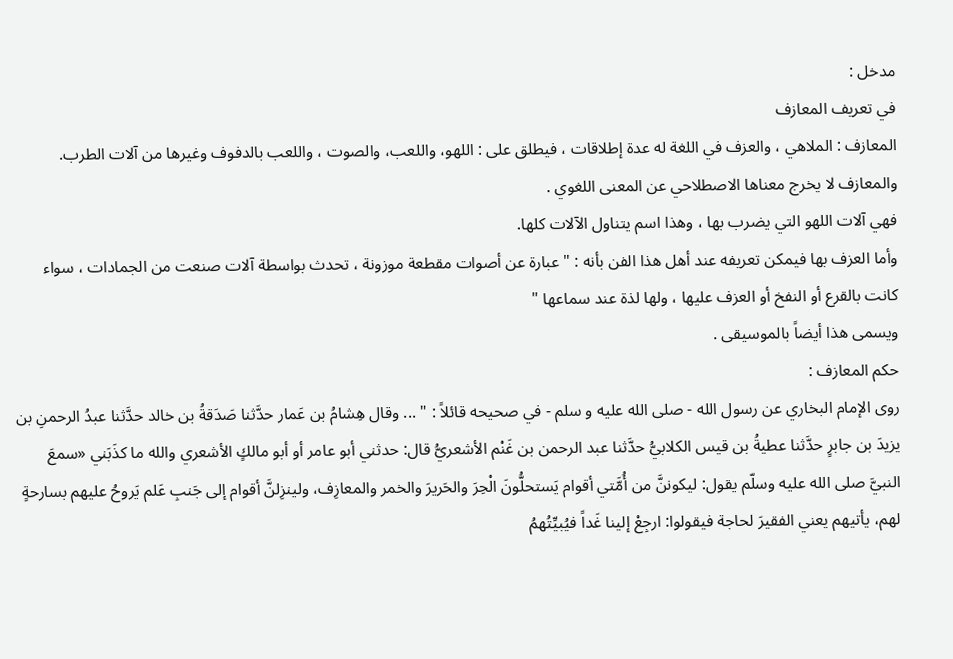مدخل :
في تعريف المعازف
المعازف : الملاهي ، والعزف في اللغة له عدة إطلاقات ، فيطلق على : اللهو، واللعب، والصوت ، واللعب بالدفوف وغيرها من آلات الطرب.
والمعازف لا يخرج معناها الاصطلاحي عن المعنى اللغوي .
فهي آلات اللهو التي يضرب بها ، وهذا اسم يتناول الآلات كلها.
وأما العزف بها فيمكن تعريفه عند أهل هذا الفن بأنه : " عبارة عن أصوات مقطعة موزونة ، تحدث بواسطة آلات صنعت من الجمادات ، سواء كانت بالقرع أو النفخ أو العزف عليها ، ولها لذة عند سماعها "
ويسمى هذا أيضاً بالموسيقى .
حكم المعازف :
روى الإمام البخاري عن رسول الله - صلى الله عليه و سلم - في صحيحه قائلاً : " ... وقال هِشامُ بن عَمار حدَّثنا صَدَقةُ بن خالد حدَّثنا عبدُ الرحمنِ بن يزيدَ بن جابرٍ حدَّثنا عطيةُ بن قيس الكلابيُّ حدَّثنا عبد الرحمن بن غَنْم الأشعريُّ قال: حدثني أبو عامر أو أبو مالكٍ الأشعري والله ما كذَبَني «سمعَ النبيَّ صلى الله عليه وسلّم يقول: ليكوننَّ من أُمَّتي أقوام يَستحلُّونَ الْحِرَ والحَريرَ والخمر والمعازِف، ولينزِلنَّ أقوام إلى جَنبِ عَلم يَروحُ عليهم بسارحةٍ لهم، يأتيهم يعني الفقيرَ لحاجة فيقولوا: ارجِعْ إلينا غَداً فيُبيِّتُهمُ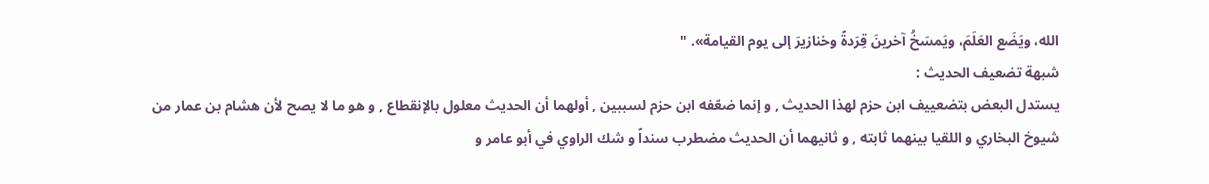الله، ويَضَع العَلَمَ، ويَمسَخُ آخرينَ قِرَدةً وخنازيرَ إلى يوم القيامة». "
شبهة تضعيف الحديث :
يستدل البعض بتضعييف ابن حزم لهذا الحديث , و إنما ضعّفه ابن حزم لسببين , أولهما أن الحديث معلول بالإنقطاع , و هو ما لا يصح لأن هشام بن عمار من شيوخ البخاري و اللقيا بينهما ثابته , و ثانيهما أن الحديث مضطرب سنداً و شك الراوي في أبو عامر و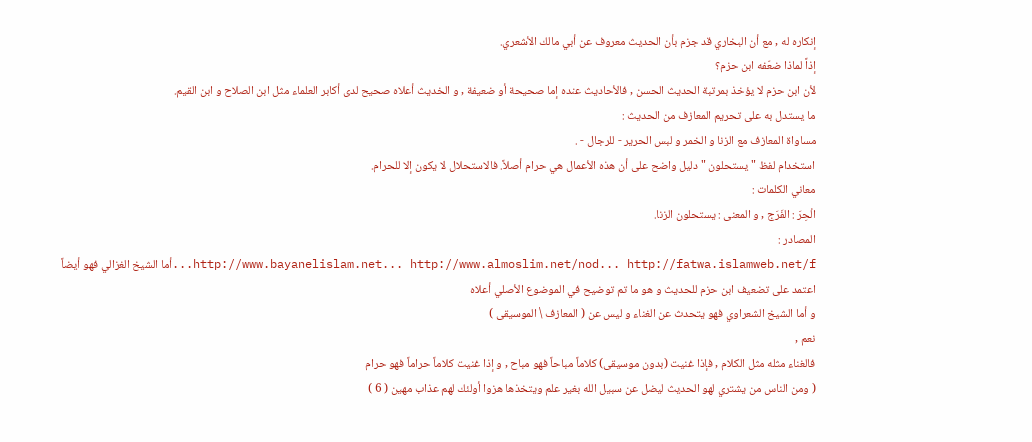إنكاره له , مع أن البخاري قد جزم بأن الحديث معروف عن أبي مالك الأشعري.
إذاً لماذا ضعّفه ابن حزم؟
لأن ابن حزم لا يؤخذ بمرتبة الحديث الحسن , فالأحاديث عنده إما صحيحة أو ضعيفة , و الخديث أعلاه صحيح لدى أكابر العلماء مثل ابن الصلاح و ابن القيم.
ما يستدل به على تحريم المعازف من الحديث :
مساواة المعازف مع الزنا و الخمر و لبس الحرير - للرجال - .
استخدام لفظ " يستحلون " دليل واضح على أن هذه الأعمال هي حرام أصلاً. فالاستحلال لا يكون إلا للحرام.
معاني الكلمات :
الْحِرَ : الفَرَج , و المعنى : يستحلون الزنا.
المصادر :
http://www.bayanelislam.net... http://www.almoslim.net/nod... http://fatwa.islamweb.net/f...أما الشيخ الغزالي فهو أيضاً اعتمد على تضعيف ابن حزم للحديث و هو ما تم توضيح في الموضوع الأصلي أعلاه
و أما الشيخ الشعراوي فهو يتحدث عن الغناء و ليس عن ( المعازف \ الموسيقى )
نعم ,
فالغناء مثله مثل الكلام , فإذا غنيت (بدون موسيقى) كلاماً مباحاً فهو مباح , و إذا غنيت كلاماً حراماً فهو حرام
( ومن الناس من يشتري لهو الحديث ليضل عن سبيل الله بغير علم ويتخذها هزوا أولئك لهم عذاب مهين ( 6 )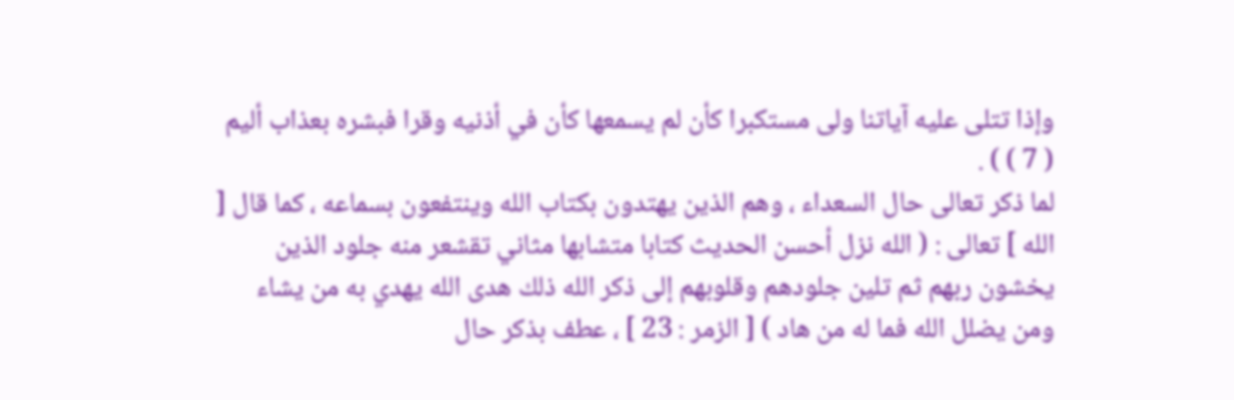وإذا تتلى عليه آياتنا ولى مستكبرا كأن لم يسمعها كأن في أذنيه وقرا فبشره بعذاب أليم ( 7 ) ) .
لما ذكر تعالى حال السعداء ، وهم الذين يهتدون بكتاب الله وينتفعون بسماعه ، كما قال [ الله ] تعالى : ( الله نزل أحسن الحديث كتابا متشابها مثاني تقشعر منه جلود الذين يخشون ربهم ثم تلين جلودهم وقلوبهم إلى ذكر الله ذلك هدى الله يهدي به من يشاء ومن يضلل الله فما له من هاد ) [ الزمر : 23 ] ، عطف بذكر حال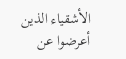الأشقياء الذين أعرضوا عن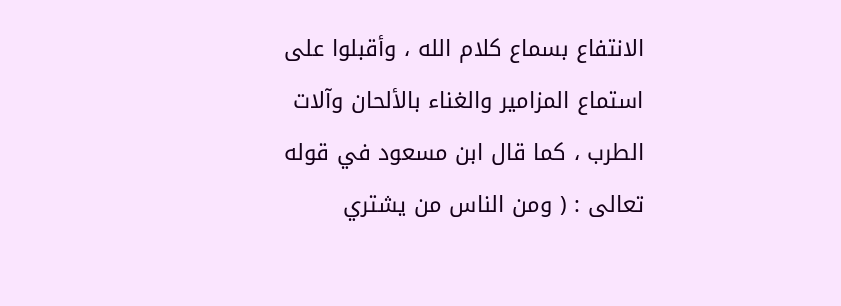الانتفاع بسماع كلام الله ، وأقبلوا على استماع المزامير والغناء بالألحان وآلات الطرب ، كما قال ابن مسعود في قوله تعالى : ( ومن الناس من يشتري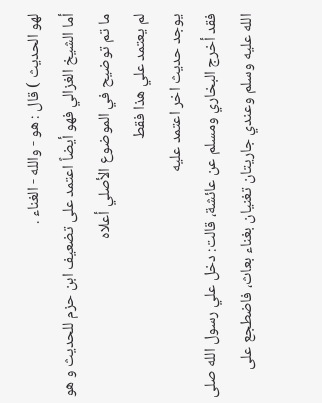لهو الحديث ) قال : هو - والله - الغناء .
أما الشيخ الغزالي فهو أيضاً اعتمد على تضعيف ابن حزم للحديث و هو ما تم توضيح في الموضوع الأصلي أعلاه
لم يعتمد علي هذا فقط
يوجد حديث اخر اعتمد عليه
فقد أخرج البخاري ومسلم عن عائشة، قالت: دخل علي رسول الله صلى الله عليه وسلم وعندي جاريتان تغنيان بغناء بعاث، فاضطجع على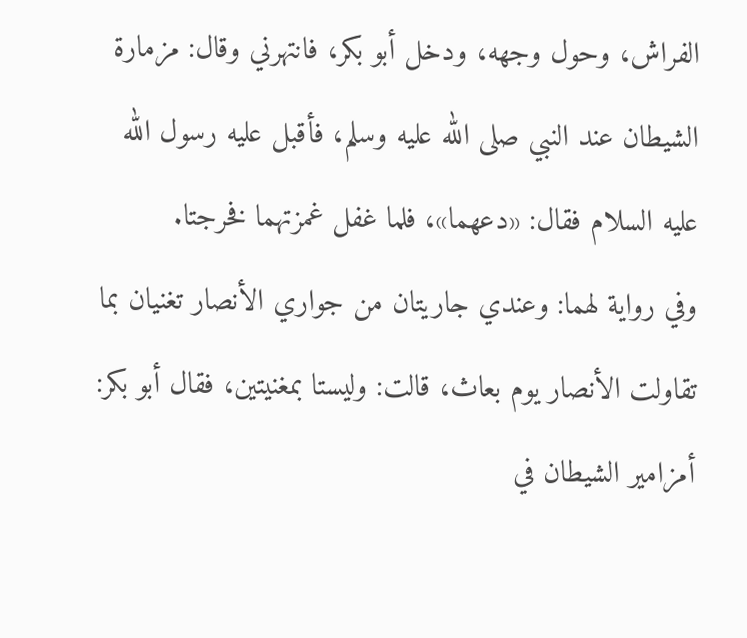الفراش، وحول وجهه، ودخل أبو بكر، فانتهرني وقال: مزمارة الشيطان عند النبي صلى الله عليه وسلم، فأقبل عليه رسول الله عليه السلام فقال: «دعهما»، فلما غفل غمزتهما فخرجتا.
وفي رواية لهما: وعندي جاريتان من جواري الأنصار تغنيان بما تقاولت الأنصار يوم بعاث، قالت: وليستا بمغنيتين، فقال أبو بكر: أمزامير الشيطان في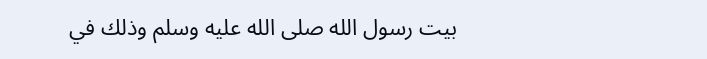بيت رسول الله صلى الله عليه وسلم وذلك في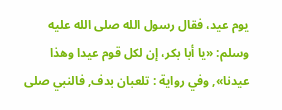يوم عيد، فقال رسول الله صلى الله عليه وسلم: «يا أبا بكر، إن لكل قوم عيدا وهذا عيدنا», وفي رواية : تلعبان بدف, فالنبي صلى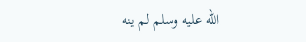الله عليه وسلم لم ينه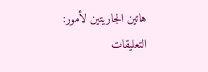هاتين الجاريتين لأمور:
التعليقات